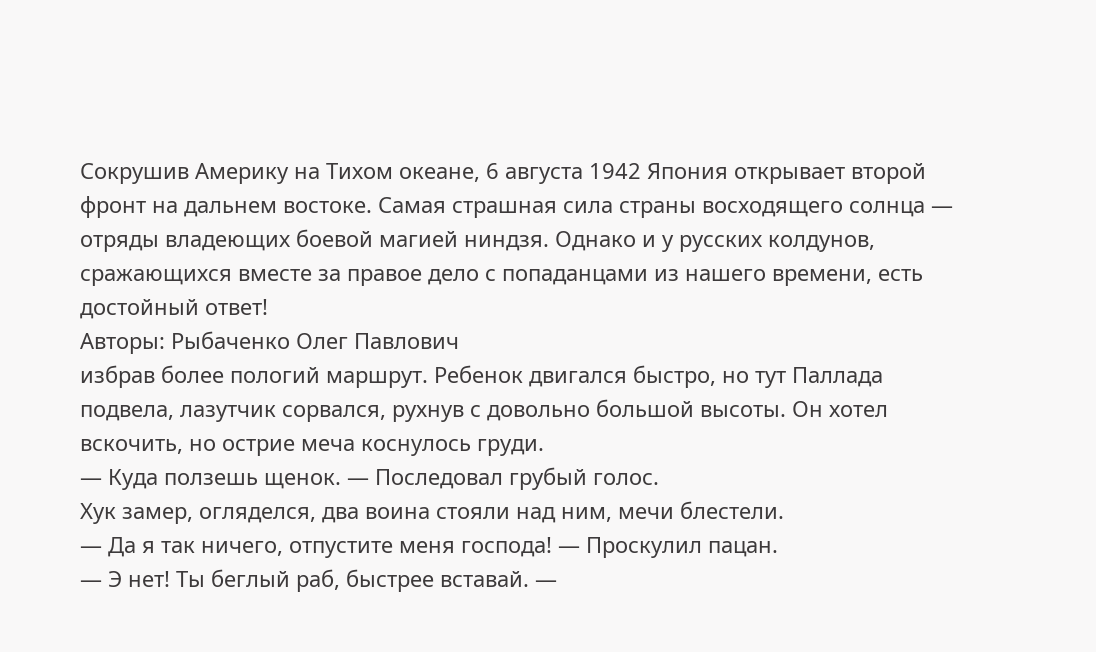Сокрушив Америку на Тихом океане, 6 августа 1942 Япония открывает второй фронт на дальнем востоке. Самая страшная сила страны восходящего солнца — отряды владеющих боевой магией ниндзя. Однако и у русских колдунов, сражающихся вместе за правое дело с попаданцами из нашего времени, есть достойный ответ!
Авторы: Рыбаченко Олег Павлович
избрав более пологий маршрут. Ребенок двигался быстро, но тут Паллада подвела, лазутчик сорвался, рухнув с довольно большой высоты. Он хотел вскочить, но острие меча коснулось груди.
— Куда ползешь щенок. — Последовал грубый голос.
Хук замер, огляделся, два воина стояли над ним, мечи блестели.
— Да я так ничего, отпустите меня господа! — Проскулил пацан.
— Э нет! Ты беглый раб, быстрее вставай. —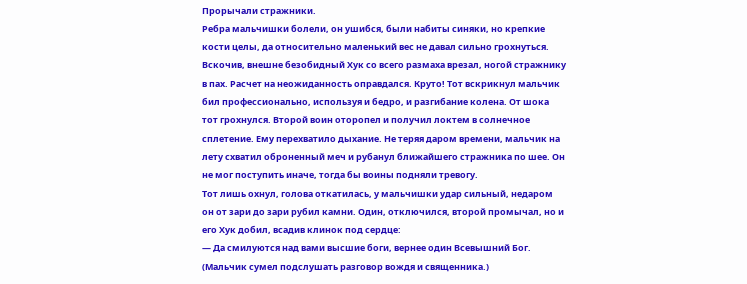Прорычали стражники.
Ребра мальчишки болели, он ушибся, были набиты синяки, но крепкие кости целы, да относительно маленький вес не давал сильно грохнуться.
Вскочив, внешне безобидный Хук со всего размаха врезал, ногой стражнику в пах. Расчет на неожиданность оправдался. Круто! Тот вскрикнул мальчик бил профессионально, используя и бедро, и разгибание колена. От шока тот грохнулся. Второй воин оторопел и получил локтем в солнечное сплетение. Ему перехватило дыхание. Не теряя даром времени, мальчик на лету схватил оброненный меч и рубанул ближайшего стражника по шее. Он не мог поступить иначе, тогда бы воины подняли тревогу.
Тот лишь охнул, голова откатилась, у мальчишки удар сильный, недаром он от зари до зари рубил камни. Один, отключился, второй промычал, но и его Хук добил, всадив клинок под сердце:
— Да смилуются над вами высшие боги, вернее один Всевышний Бог. (Мальчик сумел подслушать разговор вождя и священника.)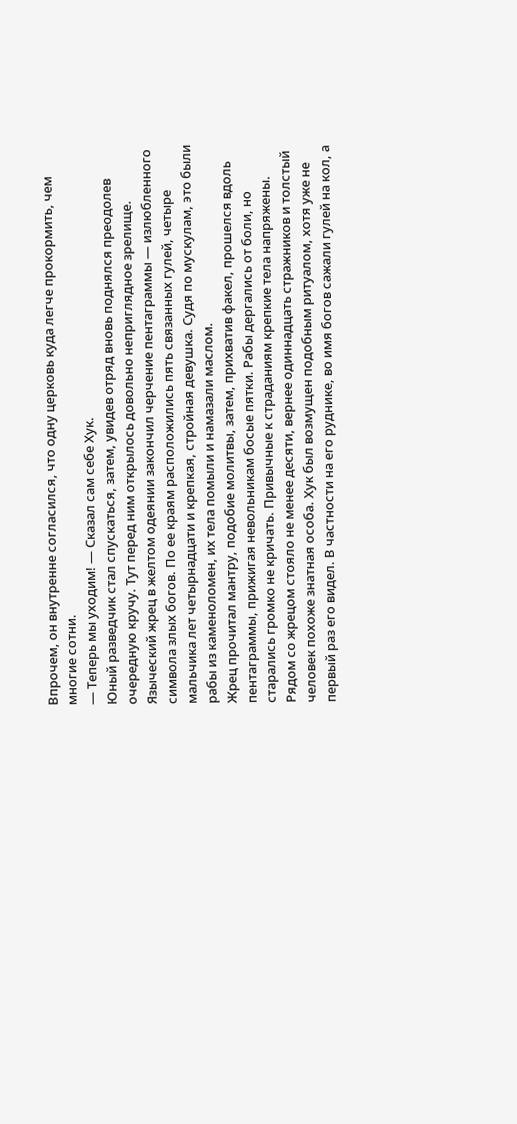Впрочем, он внутренне согласился, что одну церковь куда легче прокормить, чем многие сотни.
— Теперь мы уходим! — Сказал сам себе Хук.
Юный разведчик стал спускаться, затем, увидев отряд вновь поднялся преодолев очередную кручу. Тут перед ним открылось довольно неприглядное зрелище.
Языческий жрец в желтом одеянии закончил черчение пентаграммы — излюбленного символа злых богов. По ее краям расположились пять связанных гулей, четыре мальчика лет четырнадцати и крепкая, стройная девушка. Судя по мускулам, это были рабы из каменоломен, их тела помыли и намазали маслом.
Жрец прочитал мантру, подобие молитвы, затем, прихватив факел, прошелся вдоль пентаграммы, прижигая невольникам босые пятки. Рабы дергались от боли, но старались громко не кричать. Привычные к страданиям крепкие тела напряжены.
Рядом со жрецом стояло не менее десяти, вернее одиннадцать стражников и толстый человек похоже знатная особа. Хук был возмущен подобным ритуалом, хотя уже не первый раз его видел. В частности на его руднике, во имя богов сажали гулей на кол, а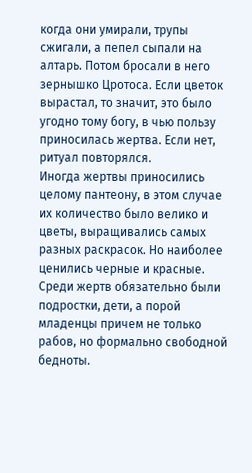когда они умирали, трупы сжигали, а пепел сыпали на алтарь. Потом бросали в него зернышко Цротоса. Если цветок вырастал, то значит, это было угодно тому богу, в чью пользу приносилась жертва. Если нет, ритуал повторялся.
Иногда жертвы приносились целому пантеону, в этом случае их количество было велико и цветы, выращивались самых разных раскрасок. Но наиболее ценились черные и красные. Среди жертв обязательно были подростки, дети, а порой младенцы причем не только рабов, но формально свободной бедноты.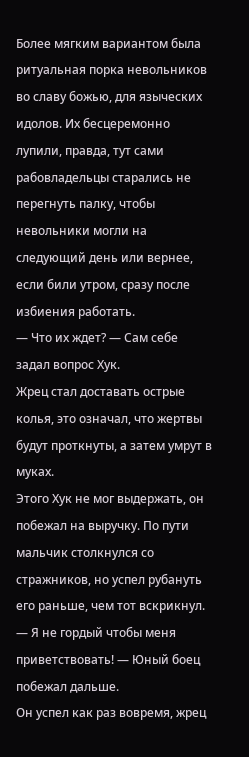Более мягким вариантом была ритуальная порка невольников во славу божью, для языческих идолов. Их бесцеремонно лупили, правда, тут сами рабовладельцы старались не перегнуть палку, чтобы невольники могли на следующий день или вернее, если били утром, сразу после избиения работать.
— Что их ждет? — Сам себе задал вопрос Хук.
Жрец стал доставать острые колья, это означал, что жертвы будут проткнуты, а затем умрут в муках.
Этого Хук не мог выдержать, он побежал на выручку. По пути мальчик столкнулся со стражников, но успел рубануть его раньше, чем тот вскрикнул.
— Я не гордый чтобы меня приветствовать! — Юный боец побежал дальше.
Он успел как раз вовремя, жрец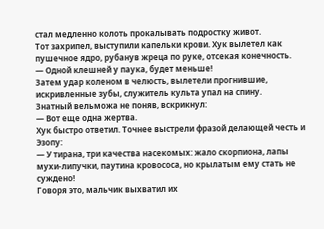стал медленно колоть прокалывать подростку живот.
Тот захрипел, выступили капельки крови. Хук вылетел как пушечное ядро, рубанув жреца по руке, отсекая конечность.
— Одной клешней у паука, будет меньше!
Затем удар коленом в челюсть, вылетели прогнившие, искривленные зубы, служитель культа упал на спину.
Знатный вельможа не поняв, вскрикнул:
— Вот еще одна жертва.
Хук быстро ответил. Точнее выстрели фразой делающей честь и Эзопу:
— У тирана, три качества насекомых: жало скорпиона, лапы мухи-липучки, паутина кровососа, но крылатым ему стать не суждено!
Говоря это, мальчик выхватил их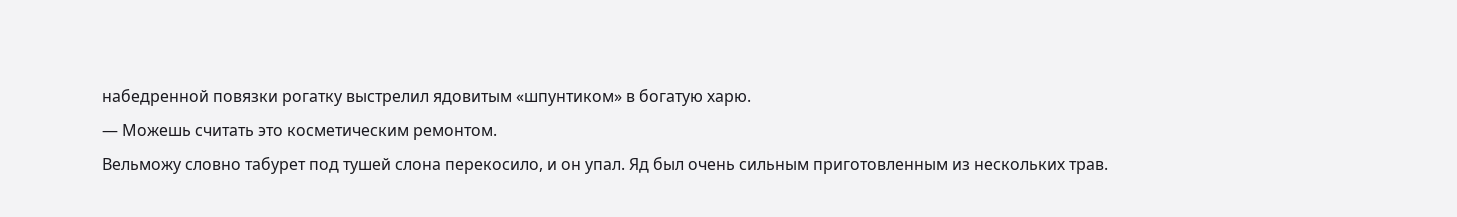набедренной повязки рогатку выстрелил ядовитым «шпунтиком» в богатую харю.
— Можешь считать это косметическим ремонтом.
Вельможу словно табурет под тушей слона перекосило, и он упал. Яд был очень сильным приготовленным из нескольких трав.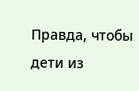Правда, чтобы дети из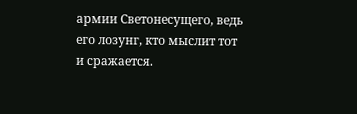армии Светонесущего, ведь его лозунг, кто мыслит тот и сражается.